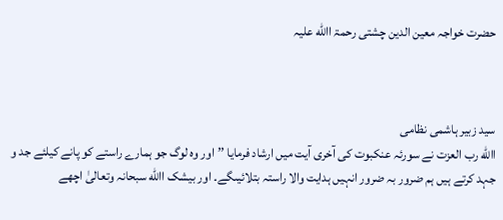حضرت خواجہ معین الدین چشتی رحمۃ االله علیہ



سید زبیر ہاشمی نظامی
االله رب العزت نے سورئہ عنکبوت کی آخری آیت میں ارشاد فرمایا ’’اور وہ لوگ جو ہمارے راستے کو پانے کیلئے جد و جہد کرتے ہیں ہم ضرور بہ ضرور انہیں ہدایت والا راستہ بتلائیںگے۔ اور بیشک االله سبحانہ وتعالیٰ اچھے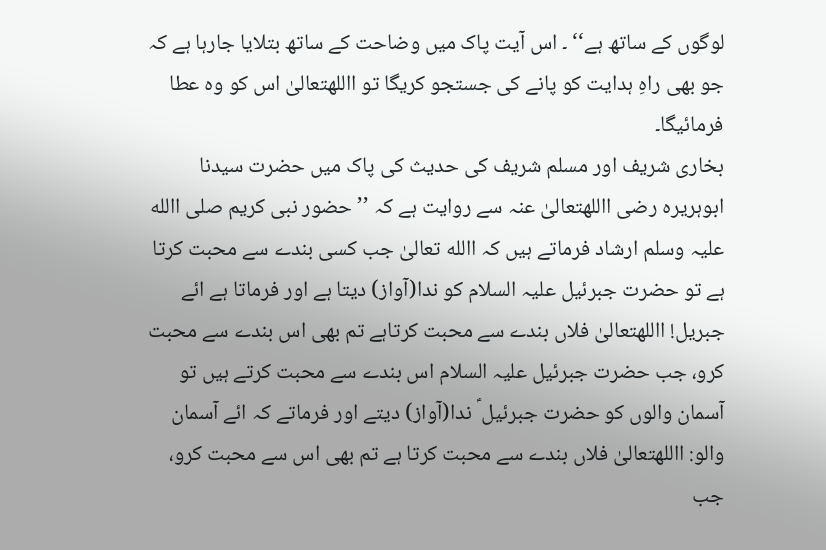لوگوں کے ساتھ ہے‘‘ ۔ اس آیت پاک میں وضاحت کے ساتھ بتلایا جارہا ہے کہ جو بھی راہِ ہدایت کو پانے کی جستجو کریگا تو االلهتعالیٰ اس کو وہ عطا فرمائیگا۔
بخاری شریف اور مسلم شریف کی حدیث کی پاک میں حضرت سیدنا ابوہریرہ رضی االلهتعالیٰ عنہ سے روایت ہے کہ ’’حضور نبی کریم صلی االله علیہ وسلم ارشاد فرماتے ہیں کہ االله تعالیٰ جب کسی بندے سے محبت کرتا ہے تو حضرت جبرئیل علیہ السلام کو ندا(آواز) دیتا ہے اور فرماتا ہے ائے جبریل! االلهتعالیٰ فلاں بندے سے محبت کرتاہے تم بھی اس بندے سے محبت کرو، جب حضرت جبرئیل علیہ السلام اس بندے سے محبت کرتے ہیں تو آسمان والوں کو حضرت جبرئیل ؑ ندا(آواز) دیتے اور فرماتے کہ ائے آسمان والو: االلهتعالیٰ فلاں بندے سے محبت کرتا ہے تم بھی اس سے محبت کرو، جب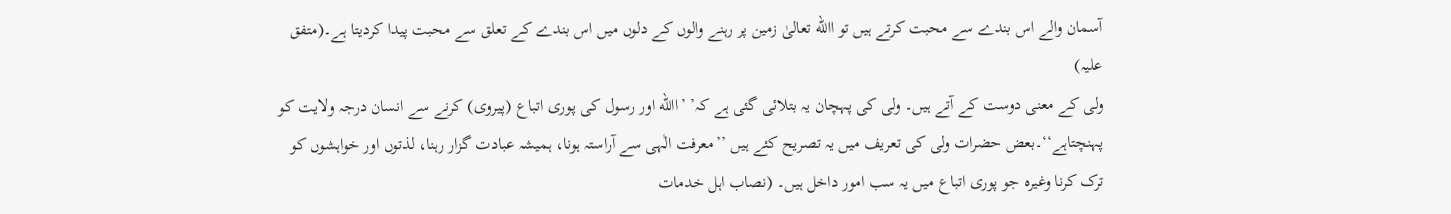آسمان والے اس بندے سے محبت کرتے ہیں تو االله تعالیٰ زمین پر رہنے والوں کے دلوں میں اس بندے کے تعلق سے محبت پیدا کردیتا ہے۔(متفق علیہ)
ولی کے معنی دوست کے آتے ہیں۔ ولی کی پہچان یہ بتلائی گئی ہے کہ’ ’االله اور رسول کی پوری اتباع (پیروی) کرنے سے انسان درجہ ولایت کو پہنچتاہے‘‘۔بعض حضرات ولی کی تعریف میں یہ تصریح کئے ہیں ’’معرفت الٰہی سے آراستہ ہونا، ہمیشہ عبادت گزار رہنا، لذتوں اور خواہشوں کو ترک کرنا وغیرہ جو پوری اتباع میں یہ سب امور داخل ہیں۔ (نصاب اہل خدمات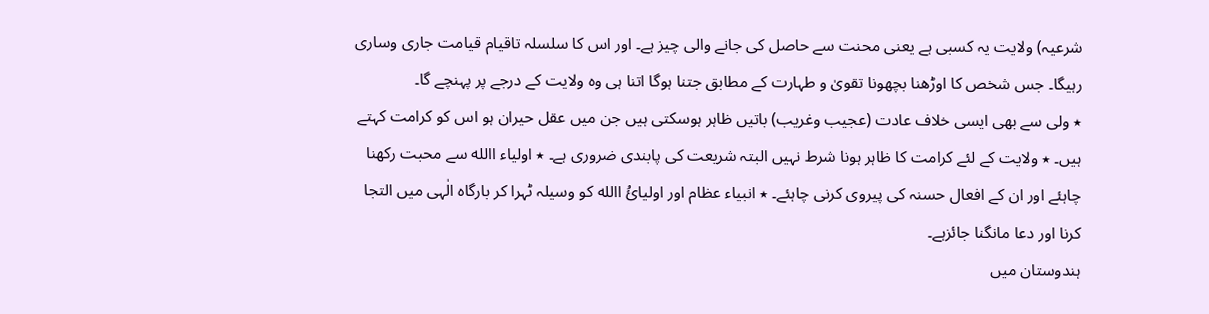شرعیہ) ولایت یہ کسبی ہے یعنی محنت سے حاصل کی جانے والی چیز ہے۔ اور اس کا سلسلہ تاقیام قیامت جاری وساری رہیگا۔ جس شخص کا اوڑھنا بچھونا تقویٰ و طہارت کے مطابق جتنا ہوگا اتنا ہی وہ ولایت کے درجے پر پہنچے گا۔
٭ ولی سے بھی ایسی خلاف عادت (عجیب وغریب) باتیں ظاہر ہوسکتی ہیں جن میں عقل حیران ہو اس کو کرامت کہتے ہیں۔ ٭ ولایت کے لئے کرامت کا ظاہر ہونا شرط نہیں البتہ شریعت کی پابندی ضروری ہے۔ ٭ اولیاء االله سے محبت رکھنا چاہئے اور ان کے افعال حسنہ کی پیروی کرنی چاہئے۔ ٭ انبیاء عظام اور اولیائُ االله کو وسیلہ ٹہرا کر بارگاہ الٰہی میں التجا کرنا اور دعا مانگنا جائزہے۔
ہندوستان میں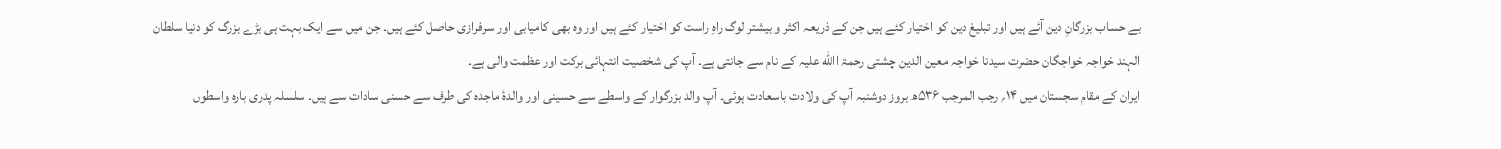بے حساب بزرگانِ دین آئے ہیں اور تبلیغ دین کو اختیار کئے ہیں جن کے ذریعہ اکثر و بیشتر لوگ راہِ راست کو اختیار کئے ہیں اور وہ بھی کامیابی اور سرفرازی حاصل کئے ہیں۔ جن میں سے ایک بہت ہی بڑے بزرگ کو دنیا سلطان الہند خواجہ خواجگان حضرت سیدنا خواجہ معین الدین چشتی رحمۃ االله علیہ کے نام سے جانتی ہے۔ آپ کی شخصیت انتہائی برکت اور عظمت والی ہے۔
ایران کے مقام سجستان میں ۱۴؍ رجب المرجب ۵۳۶ھ بروز دوشنبہ آپ کی ولادت باسعادت ہوئی۔ آپ والد بزرگوار کے واسطے سے حسینی اور والدۂ ماجدہ کی طرف سے حسنی سادات سے ہیں۔ سلسلہ پدری بارہ واسطوں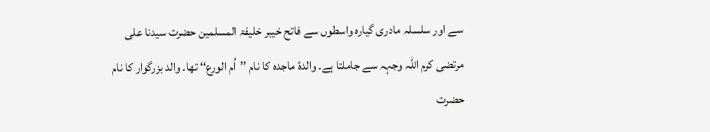سے اور سلسلہ مادری گیارہ واسطوں سے فاتح خیبر خلیفۃ المسلمین حضرت سیدنا علی مرتضی کرم اللہ وجہہ سے جاملتا ہے۔ والدۂ ماجدہ کا نام ’’اُم الورع‘‘ تھا۔ والد بزرگوار کا نام حضرت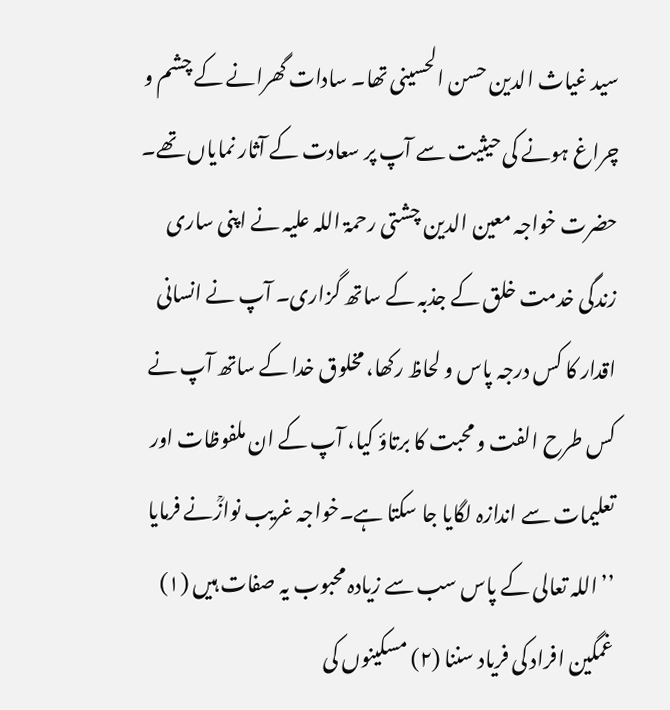سید غیاث الدین حسن الحسینی تھا۔ سادات گھرانے کے چشم و چراغ ہونے کی حیثیت سے آپ پر سعادت کے آثار نمایاں تھے۔
حضرت خواجہ معین الدین چشتی رحمۃ اللہ علیہ نے اپنی ساری زندگی خدمت خلق کے جذبہ کے ساتھ گزاری۔ آپ نے انسانی اقدار کا کس درجہ پاس و لحاظ رکھا، مخلوق خدا کے ساتھ آپ نے کس طرح الفت و محبت کا برتاؤ کیا، آپ کے ان ملفوظات اور تعلیمات سے اندازہ لگایا جا سکتا ہے۔خواجہ غریب نوازؒنے فرمایا ’’اللہ تعالی کے پاس سب سے زیادہ محبوب یہ صفات ہیں (۱) غمگین افراد کی فریاد سننا (۲) مسکینوں کی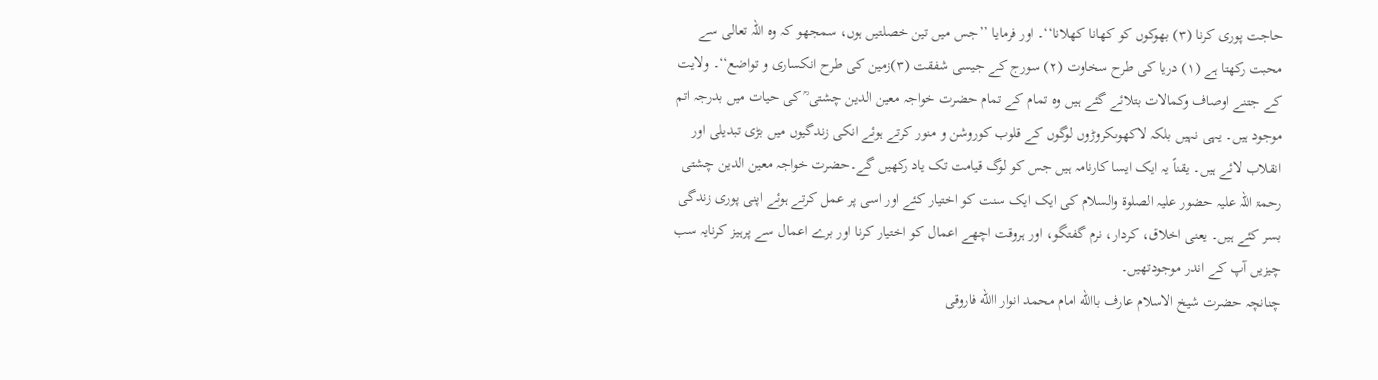حاجت پوری کرنا (۳) بھوکوں کو کھانا کھلانا‘‘۔ اور فرمایا ’’جس میں تین خصلتیں ہوں، سمجھو کہ وہ اللہ تعالی سے محبت رکھتا ہے (۱) دریا کی طرح سخاوت (۲) سورج کے جیسی شفقت (۳)زمین کی طرح انکساری و تواضع‘‘۔ ولایت کے جتنے اوصاف وکمالات بتلائے گئے ہیں وہ تمام کے تمام حضرت خواجہ معین الدین چشتی ؒ کی حیات میں بدرجہ اتم موجود ہیں۔ یہی نہیں بلکہ لاکھوںکروڑوں لوگوں کے قلوب کوروشن و منور کرتے ہوئے انکی زندگیوں میں بڑی تبدیلی اور انقلاب لائے ہیں۔ یقناً یہ ایک ایسا کارنامہ ہیں جس کو لوگ قیامت تک یاد رکھیں گے۔حضرت خواجہ معین الدین چشتی رحمۃ اللہ علیہ حضور علیہ الصلوۃ والسلام کی ایک ایک سنت کو اختیار کئے اور اسی پر عمل کرتے ہوئے اپنی پوری زندگی بسر کئے ہیں۔ یعنی اخلاق، کردار، نرم گفتگو، اور ہروقت اچھے اعمال کو اختیار کرنا اور برے اعمال سے پرہیز کرنایہ سب چیزیں آپ کے اندر موجودتھیں۔
چنانچہ حضرت شیخ الاسلام عارف باالله امام محمد انوار االله فاروقی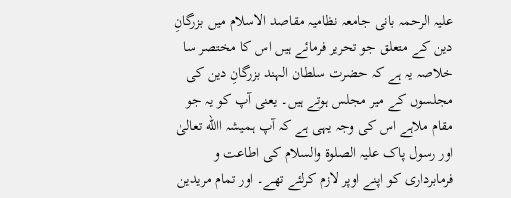علیہ الرحمہ بانی جامعہ نظامیہ مقاصد الاسلام میں بزرگانِ دین کے متعلق جو تحریر فرمائے ہیں اس کا مختصر سا خلاصہ یہ ہے کہ حضرت سلطان الہند بزرگانِ دین کی مجلسوں کے میر مجلس ہوتے ہیں۔ یعنی آپ کو یہ جو مقام ملاہے اس کی وجہ یہی ہے کہ آپ ہمیشہ االله تعالیٰ اور رسول پاک علیہ الصلوۃ والسلام کی اطاعت و فرمابرداری کو اپنے اوپر لازم کرلئے تھے۔ اور تمام مریدین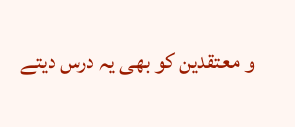و معتقدین کو بھی یہ درس دیتے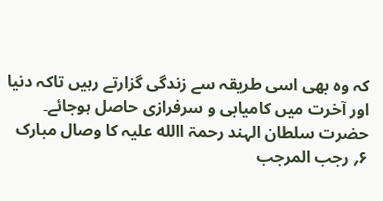کہ وہ بھی اسی طریقہ سے زندگی گزارتے رہیں تاکہ دنیا اور آخرت میں کامیابی و سرفرازی حاصل ہوجائے۔ حضرت سلطان الہند رحمۃ االله علیہ کا وصال مبارک ۶؍ رجب المرجب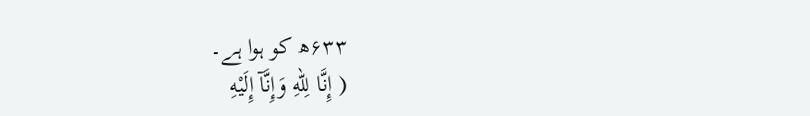۶۳۳ھ کو ہوا ہے۔
( إِنَّا لِلّهِ وَإِنَّآ إِلَيْهِ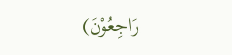رَاجِعُوْنَ)